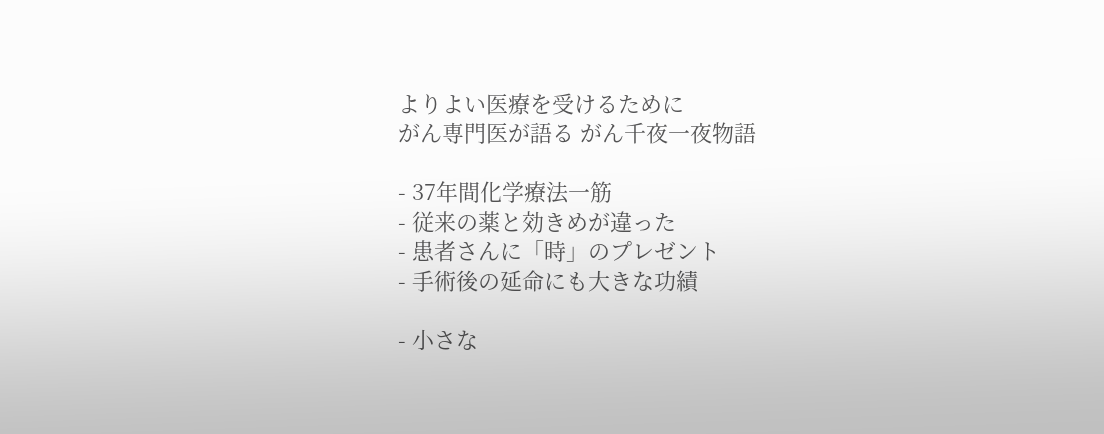よりよい医療を受けるために
がん専門医が語る がん千夜一夜物語

- 37年間化学療法一筋
- 従来の薬と効きめが違った
- 患者さんに「時」のプレゼント
- 手術後の延命にも大きな功績

- 小さな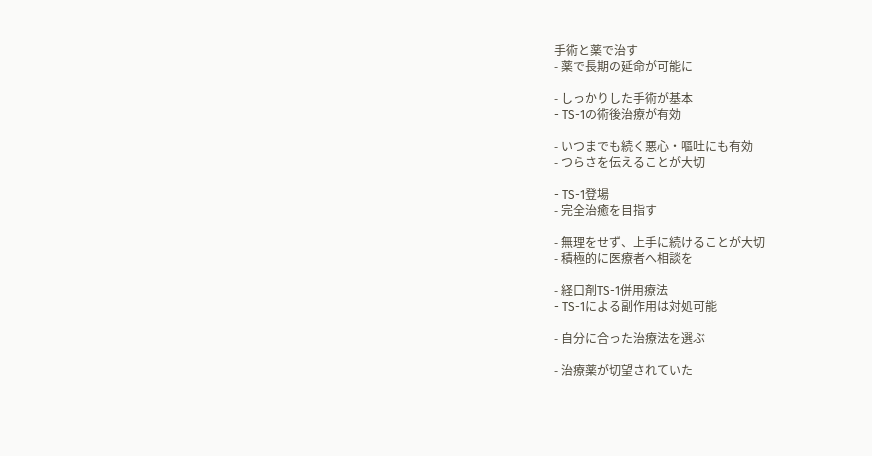手術と薬で治す
- 薬で長期の延命が可能に

- しっかりした手術が基本
- TS-1の術後治療が有効

- いつまでも続く悪心・嘔吐にも有効
- つらさを伝えることが大切

- TS-1登場
- 完全治癒を目指す

- 無理をせず、上手に続けることが大切
- 積極的に医療者へ相談を

- 経口剤TS-1併用療法
- TS-1による副作用は対処可能

- 自分に合った治療法を選ぶ

- 治療薬が切望されていた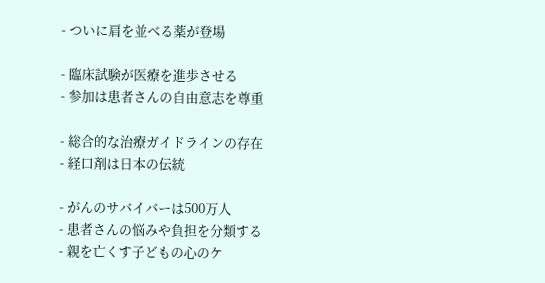- ついに肩を並べる薬が登場

- 臨床試験が医療を進歩させる
- 参加は患者さんの自由意志を尊重

- 総合的な治療ガイドラインの存在
- 経口剤は日本の伝統

- がんのサバイバーは500万人
- 患者さんの悩みや負担を分類する
- 親を亡くす子どもの心のケ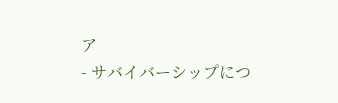ア
- サバイバーシップにつ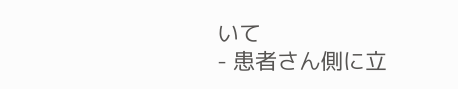いて
- 患者さん側に立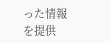った情報を提供